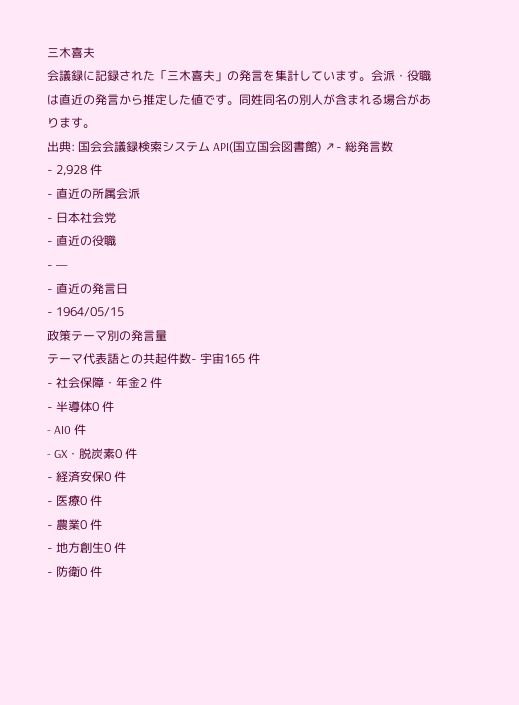三木喜夫
会議録に記録された「三木喜夫」の発言を集計しています。会派・役職は直近の発言から推定した値です。同姓同名の別人が含まれる場合があります。
出典: 国会会議録検索システム API(国立国会図書館) ↗- 総発言数
- 2,928 件
- 直近の所属会派
- 日本社会党
- 直近の役職
- —
- 直近の発言日
- 1964/05/15
政策テーマ別の発言量
テーマ代表語との共起件数- 宇宙165 件
- 社会保障・年金2 件
- 半導体0 件
- AI0 件
- GX・脱炭素0 件
- 経済安保0 件
- 医療0 件
- 農業0 件
- 地方創生0 件
- 防衛0 件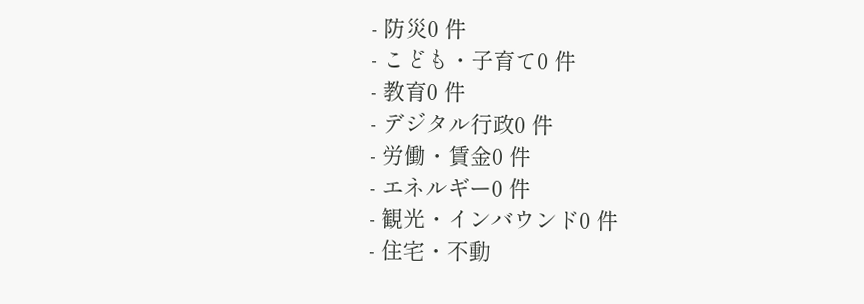- 防災0 件
- こども・子育て0 件
- 教育0 件
- デジタル行政0 件
- 労働・賃金0 件
- エネルギー0 件
- 観光・インバウンド0 件
- 住宅・不動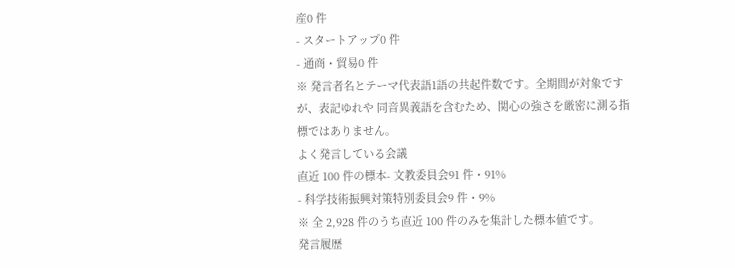産0 件
- スタートアップ0 件
- 通商・貿易0 件
※ 発言者名とテーマ代表語1語の共起件数です。全期間が対象ですが、表記ゆれや 同音異義語を含むため、関心の強さを厳密に測る指標ではありません。
よく発言している会議
直近 100 件の標本- 文教委員会91 件・91%
- 科学技術振興対策特別委員会9 件・9%
※ 全 2,928 件のうち直近 100 件のみを集計した標本値です。
発言履歴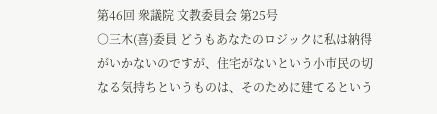第46回 衆議院 文教委員会 第25号
○三木(喜)委員 どうもあなたのロジックに私は納得がいかないのですが、住宅がないという小市民の切なる気持ちというものは、そのために建てるという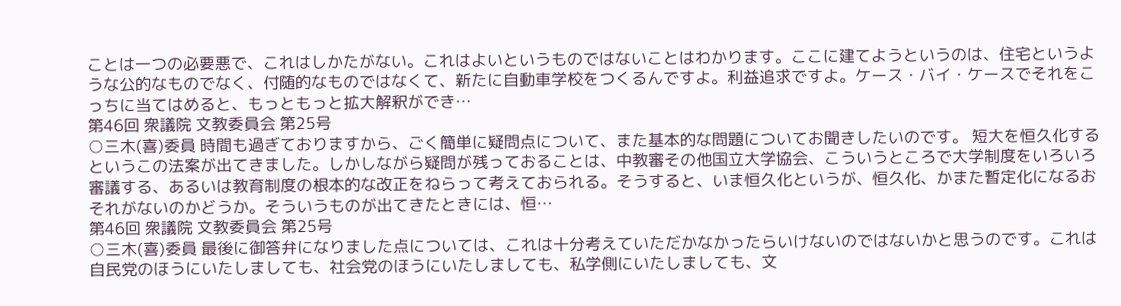ことは一つの必要悪で、これはしかたがない。これはよいというものではないことはわかります。ここに建てようというのは、住宅というような公的なものでなく、付随的なものではなくて、新たに自動車学校をつくるんですよ。利益追求ですよ。ケース・バイ・ケースでそれをこっちに当てはめると、もっともっと拡大解釈ができ…
第46回 衆議院 文教委員会 第25号
○三木(喜)委員 時間も過ぎておりますから、ごく簡単に疑問点について、また基本的な問題についてお聞きしたいのです。 短大を恒久化するというこの法案が出てきました。しかしながら疑問が残っておることは、中教審その他国立大学協会、こういうところで大学制度をいろいろ審議する、あるいは教育制度の根本的な改正をねらって考えておられる。そうすると、いま恒久化というが、恒久化、かまた暫定化になるおそれがないのかどうか。そういうものが出てきたときには、恒…
第46回 衆議院 文教委員会 第25号
○三木(喜)委員 最後に御答弁になりました点については、これは十分考えていただかなかったらいけないのではないかと思うのです。これは自民党のほうにいたしましても、社会党のほうにいたしましても、私学側にいたしましても、文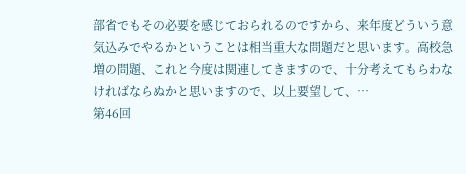部省でもその必要を感じておられるのですから、来年度どういう意気込みでやるかということは相当重大な問題だと思います。高校急増の問題、これと今度は関連してきますので、十分考えてもらわなければならぬかと思いますので、以上要望して、…
第46回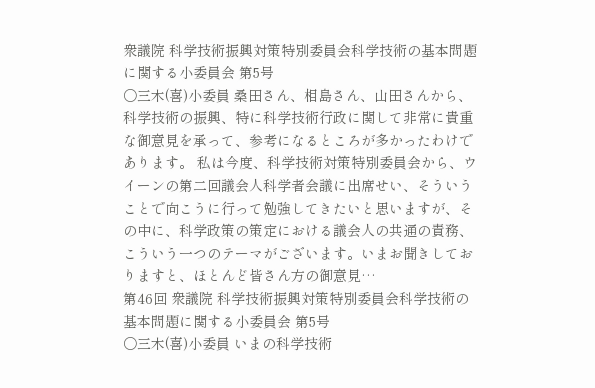衆議院 科学技術振興対策特別委員会科学技術の基本問題に関する小委員会 第5号
○三木(喜)小委員 桑田さん、相島さん、山田さんから、科学技術の振興、特に科学技術行政に関して非常に貴重な御意見を承って、参考になるところが多かったわけであります。 私は今度、科学技術対策特別委員会から、ウイーンの第二回議会人科学者会議に出席せい、そういうことで向こうに行って勉強してきたいと思いますが、その中に、科学政策の策定における議会人の共通の責務、こういう一つのテーマがございます。いまお聞きしておりますと、ほとんど皆さん方の御意見…
第46回 衆議院 科学技術振興対策特別委員会科学技術の基本問題に関する小委員会 第5号
○三木(喜)小委員 いまの科学技術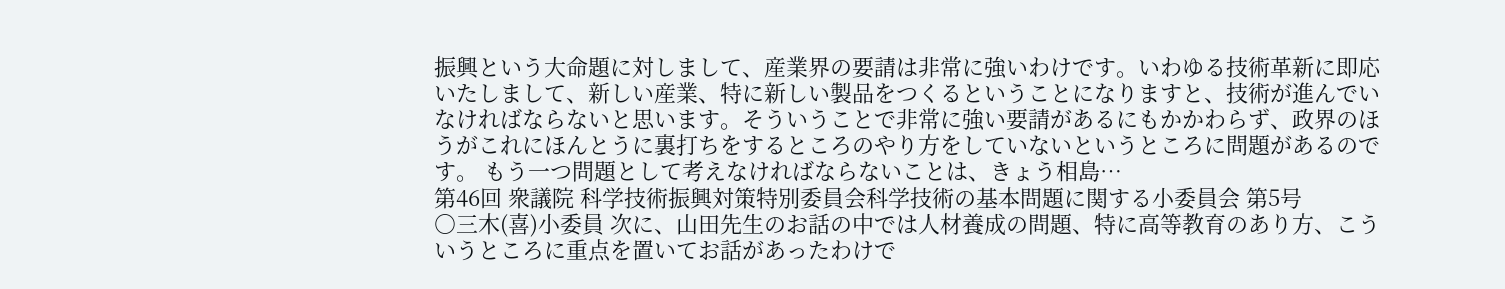振興という大命題に対しまして、産業界の要請は非常に強いわけです。いわゆる技術革新に即応いたしまして、新しい産業、特に新しい製品をつくるということになりますと、技術が進んでいなければならないと思います。そういうことで非常に強い要請があるにもかかわらず、政界のほうがこれにほんとうに裏打ちをするところのやり方をしていないというところに問題があるのです。 もう一つ問題として考えなければならないことは、きょう相島…
第46回 衆議院 科学技術振興対策特別委員会科学技術の基本問題に関する小委員会 第5号
○三木(喜)小委員 次に、山田先生のお話の中では人材養成の問題、特に高等教育のあり方、こういうところに重点を置いてお話があったわけで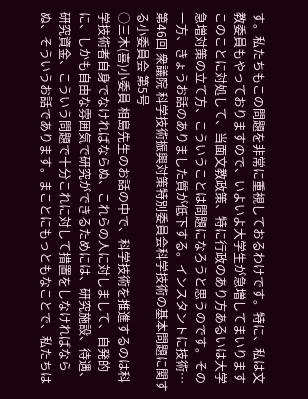す。私たちもこの問題を非常に重視しておるわけです。特に、私は文教委員もやっておりますので、いよいよ大学生が急増してまいりますこのことに対処して、当面文教政策、特に行政のあり方あるいは大学急増対策の立て方、こういうことは問題になろうと思うのです。その一方、きょうお話のありました質が低下する。インスタントに技術…
第46回 衆議院 科学技術振興対策特別委員会科学技術の基本問題に関する小委員会 第5号
○三木(喜)小委員 相島先生のお話の中で、科学技術を推進するのは科学技術者自身でなければならぬ、これらの人に対しまして、自発的に、しかも自由な雰囲気で研究ができるためには、研究施設、待遇、研究資金、こういう問題で十分これに対して措置をしなければならぬ、そういうお話であります。まことにもっともなことで、私たちは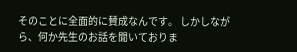そのことに全面的に賛成なんです。 しかしながら、何か先生のお話を聞いておりま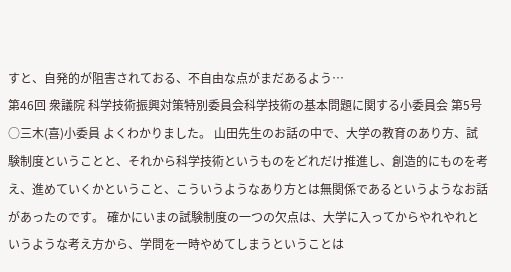すと、自発的が阻害されておる、不自由な点がまだあるよう…
第46回 衆議院 科学技術振興対策特別委員会科学技術の基本問題に関する小委員会 第5号
○三木(喜)小委員 よくわかりました。 山田先生のお話の中で、大学の教育のあり方、試験制度ということと、それから科学技術というものをどれだけ推進し、創造的にものを考え、進めていくかということ、こういうようなあり方とは無関係であるというようなお話があったのです。 確かにいまの試験制度の一つの欠点は、大学に入ってからやれやれというような考え方から、学問を一時やめてしまうということは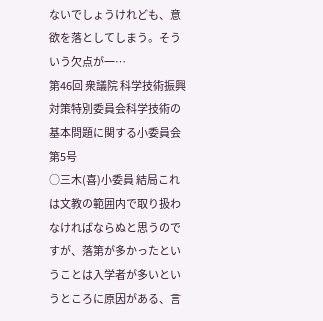ないでしょうけれども、意欲を落としてしまう。そういう欠点が一…
第46回 衆議院 科学技術振興対策特別委員会科学技術の基本問題に関する小委員会 第5号
○三木(喜)小委員 結局これは文教の範囲内で取り扱わなければならぬと思うのですが、落第が多かったということは入学者が多いというところに原因がある、言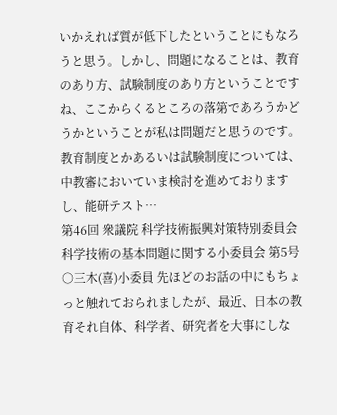いかえれば質が低下したということにもなろうと思う。しかし、問題になることは、教育のあり方、試験制度のあり方ということですね、ここからくるところの落第であろうかどうかということが私は問題だと思うのです。教育制度とかあるいは試験制度については、中教審においていま検討を進めておりますし、能研テスト…
第46回 衆議院 科学技術振興対策特別委員会科学技術の基本問題に関する小委員会 第5号
○三木(喜)小委員 先ほどのお話の中にもちょっと触れておられましたが、最近、日本の教育それ自体、科学者、研究者を大事にしな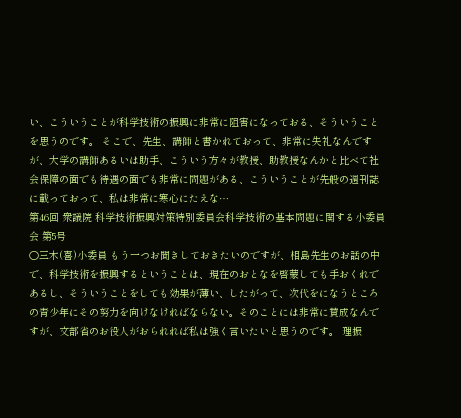い、こういうことが科学技術の振興に非常に阻害になっておる、そういうことを思うのです。 そこで、先生、講師と書かれておって、非常に失礼なんですが、大学の講師あるいは助手、こういう方々が教授、助教授なんかと比べて社会保障の面でも待遇の面でも非常に問題がある、こういうことが先般の週刊誌に載っておって、私は非常に寒心にたえな…
第46回 衆議院 科学技術振興対策特別委員会科学技術の基本問題に関する小委員会 第5号
○三木(喜)小委員 もう一つお聞きしておきたいのですが、相島先生のお話の中で、科学技術を振興するということは、現在のおとなを啓蒙しても手おくれであるし、そういうことをしても効果が薄い、したがって、次代をになうところの青少年にその努力を向けなければならない。そのことには非常に賛成なんですが、文部省のお役人がおられれば私は強く言いたいと思うのです。 理振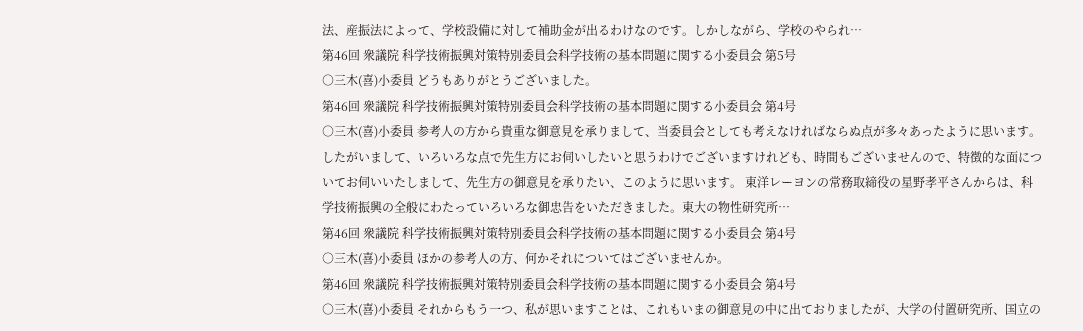法、産振法によって、学校設備に対して補助金が出るわけなのです。しかしながら、学校のやられ…
第46回 衆議院 科学技術振興対策特別委員会科学技術の基本問題に関する小委員会 第5号
○三木(喜)小委員 どうもありがとうございました。
第46回 衆議院 科学技術振興対策特別委員会科学技術の基本問題に関する小委員会 第4号
○三木(喜)小委員 参考人の方から貴重な御意見を承りまして、当委員会としても考えなければならぬ点が多々あったように思います。したがいまして、いろいろな点で先生方にお伺いしたいと思うわけでございますけれども、時間もございませんので、特徴的な面についてお伺いいたしまして、先生方の御意見を承りたい、このように思います。 東洋レーヨンの常務取締役の星野孝平さんからは、科学技術振興の全般にわたっていろいろな御忠告をいただきました。東大の物性研究所…
第46回 衆議院 科学技術振興対策特別委員会科学技術の基本問題に関する小委員会 第4号
○三木(喜)小委員 ほかの参考人の方、何かそれについてはございませんか。
第46回 衆議院 科学技術振興対策特別委員会科学技術の基本問題に関する小委員会 第4号
○三木(喜)小委員 それからもう一つ、私が思いますことは、これもいまの御意見の中に出ておりましたが、大学の付置研究所、国立の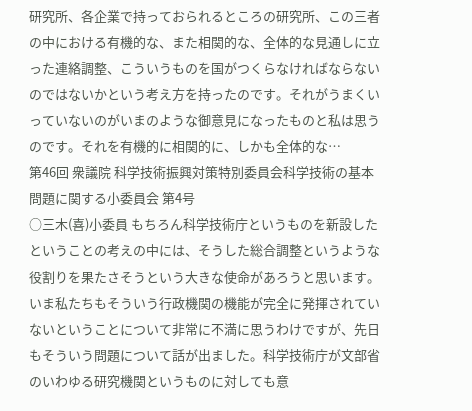研究所、各企業で持っておられるところの研究所、この三者の中における有機的な、また相関的な、全体的な見通しに立った連絡調整、こういうものを国がつくらなければならないのではないかという考え方を持ったのです。それがうまくいっていないのがいまのような御意見になったものと私は思うのです。それを有機的に相関的に、しかも全体的な…
第46回 衆議院 科学技術振興対策特別委員会科学技術の基本問題に関する小委員会 第4号
○三木(喜)小委員 もちろん科学技術庁というものを新設したということの考えの中には、そうした総合調整というような役割りを果たさそうという大きな使命があろうと思います。いま私たちもそういう行政機関の機能が完全に発揮されていないということについて非常に不満に思うわけですが、先日もそういう問題について話が出ました。科学技術庁が文部省のいわゆる研究機関というものに対しても意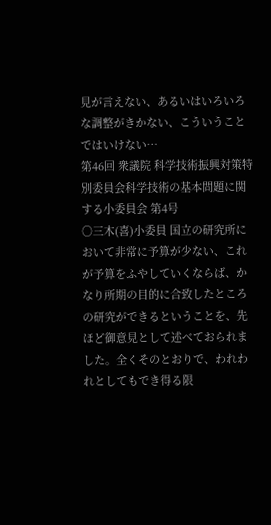見が言えない、あるいはいろいろな調整がきかない、こういうことではいけない…
第46回 衆議院 科学技術振興対策特別委員会科学技術の基本問題に関する小委員会 第4号
○三木(喜)小委員 国立の研究所において非常に予算が少ない、これが予算をふやしていくならば、かなり所期の目的に合致したところの研究ができるということを、先ほど御意見として述べておられました。全くそのとおりで、われわれとしてもでき得る限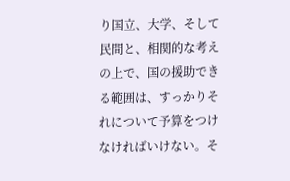り国立、大学、そして民間と、相関的な考えの上で、国の援助できる範囲は、すっかりそれについて予算をつけなければいけない。そ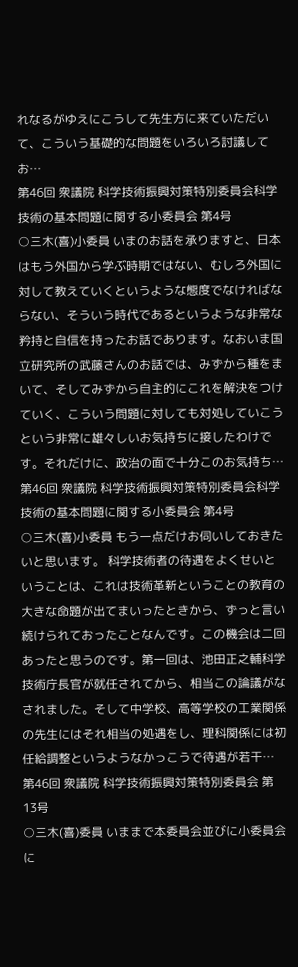れなるがゆえにこうして先生方に来ていただいて、こういう基礎的な問題をいろいろ討議してお…
第46回 衆議院 科学技術振興対策特別委員会科学技術の基本問題に関する小委員会 第4号
○三木(喜)小委員 いまのお話を承りますと、日本はもう外国から学ぶ時期ではない、むしろ外国に対して教えていくというような態度でなければならない、そういう時代であるというような非常な矜持と自信を持ったお話であります。なおいま国立研究所の武藤さんのお話では、みずから種をまいて、そしてみずから自主的にこれを解決をつけていく、こういう問題に対しても対処していこうという非常に雄々しいお気持ちに接したわけです。それだけに、政治の面で十分このお気持ち…
第46回 衆議院 科学技術振興対策特別委員会科学技術の基本問題に関する小委員会 第4号
○三木(喜)小委員 もう一点だけお伺いしておきたいと思います。 科学技術者の待遇をよくせいということは、これは技術革新ということの教育の大きな命題が出てまいったときから、ずっと言い続けられておったことなんです。この機会は二回あったと思うのです。第一回は、池田正之輔科学技術庁長官が就任されてから、相当この論議がなされました。そして中学校、高等学校の工業関係の先生にはそれ相当の処遇をし、理科関係には初任給調整というようなかっこうで待遇が若干…
第46回 衆議院 科学技術振興対策特別委員会 第13号
○三木(喜)委員 いままで本委員会並びに小委員会に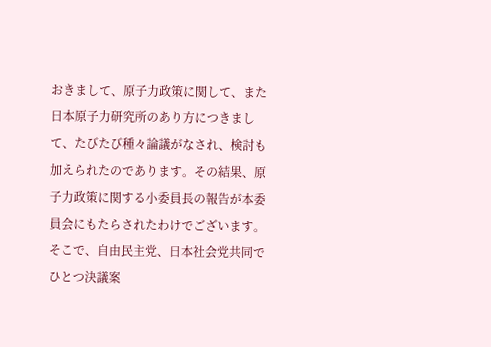おきまして、原子力政策に関して、また日本原子力研究所のあり方につきまして、たびたび種々論議がなされ、検討も加えられたのであります。その結果、原子力政策に関する小委員長の報告が本委員会にもたらされたわけでございます。そこで、自由民主党、日本社会党共同でひとつ決議案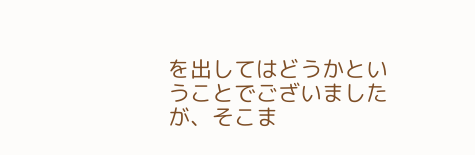を出してはどうかということでございましたが、そこま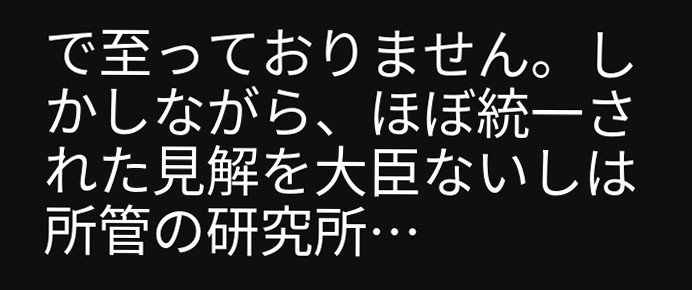で至っておりません。しかしながら、ほぼ統一された見解を大臣ないしは所管の研究所…